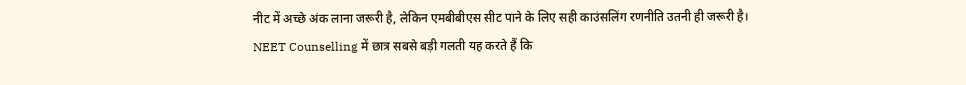नीट में अच्छे अंक लाना जरूरी है, लेकिन एमबीबीएस सीट पाने के लिए सही काउंसलिंग रणनीति उतनी ही जरूरी है। NEET Counselling में छात्र सबसे बड़ी गलती यह करते हैं कि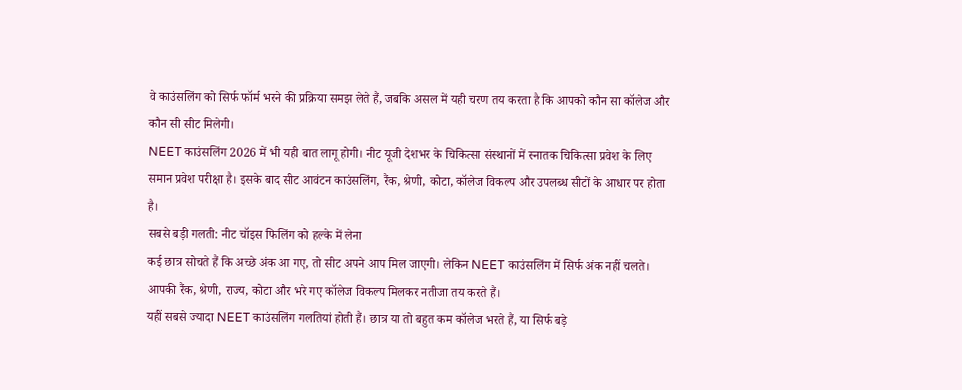वे काउंसलिंग को सिर्फ फॉर्म भरने की प्रक्रिया समझ लेते हैं, जबकि असल में यही चरण तय करता है कि आपको कौन सा कॉलेज और कौन सी सीट मिलेगी।
NEET काउंसलिंग 2026 में भी यही बात लागू होगी। नीट यूजी देशभर के चिकित्सा संस्थानों में स्नातक चिकित्सा प्रवेश के लिए समान प्रवेश परीक्षा है। इसके बाद सीट आवंटन काउंसलिंग, रैंक, श्रेणी, कोटा, कॉलेज विकल्प और उपलब्ध सीटों के आधार पर होता है।
सबसे बड़ी गलती: नीट चॉइस फिलिंग को हल्के में लेना
कई छात्र सोचते हैं कि अच्छे अंक आ गए, तो सीट अपने आप मिल जाएगी। लेकिन NEET काउंसलिंग में सिर्फ अंक नहीं चलते। आपकी रैंक, श्रेणी, राज्य, कोटा और भरे गए कॉलेज विकल्प मिलकर नतीजा तय करते हैं।
यहीं सबसे ज्यादा NEET काउंसलिंग गलतियां होती हैं। छात्र या तो बहुत कम कॉलेज भरते हैं, या सिर्फ बड़े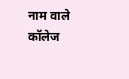नाम वाले कॉलेज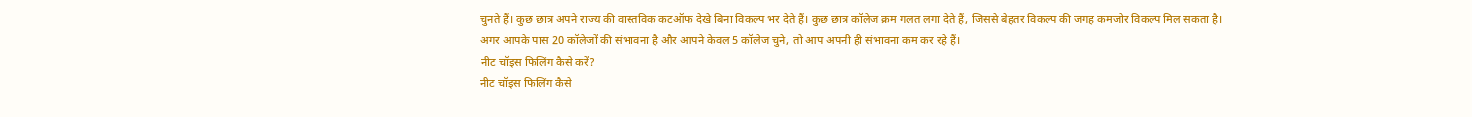चुनते हैं। कुछ छात्र अपने राज्य की वास्तविक कटऑफ देखे बिना विकल्प भर देते हैं। कुछ छात्र कॉलेज क्रम गलत लगा देते हैं, जिससे बेहतर विकल्प की जगह कमजोर विकल्प मिल सकता है।
अगर आपके पास 20 कॉलेजों की संभावना है और आपने केवल 5 कॉलेज चुने, तो आप अपनी ही संभावना कम कर रहे हैं।
नीट चॉइस फिलिंग कैसे करें?
नीट चॉइस फिलिंग कैसे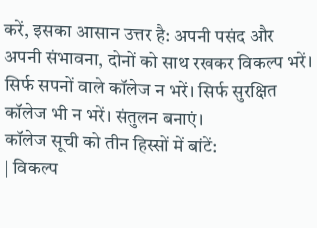करें, इसका आसान उत्तर है: अपनी पसंद और अपनी संभावना, दोनों को साथ रखकर विकल्प भरें। सिर्फ सपनों वाले कॉलेज न भरें। सिर्फ सुरक्षित कॉलेज भी न भरें। संतुलन बनाएं।
कॉलेज सूची को तीन हिस्सों में बांटें:
| विकल्प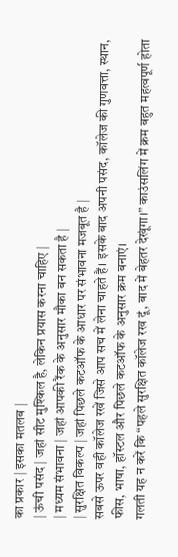का प्रकार | इसका मतलब |
| ऊंची पसंद | जहां सीट मुश्किल है, लेकिन प्रयास करना चाहिए |
| मध्यम संभावना | जहां आपकी रैंक के अनुसार मौका बन सकता है |
| सुरक्षित विकल्प | जहां पिछले कटऑफ के आधार पर संभावना मजबूत है |
सबसे ऊपर वही कॉलेज रखें जिसे आप सच में लेना चाहते हैं। इसके बाद अपनी पसंद, कॉलेज की गुणवत्ता, स्थान, फीस, भाषा, हॉस्टल और पिछले कटऑफ के अनुसार क्रम बनाएं।
गलती यह न करें कि “पहले सुरक्षित कॉलेज रख दूं, बाद में बेहतर देखूंगा।” काउंसलिंग में क्रम बहुत महत्वपूर्ण होता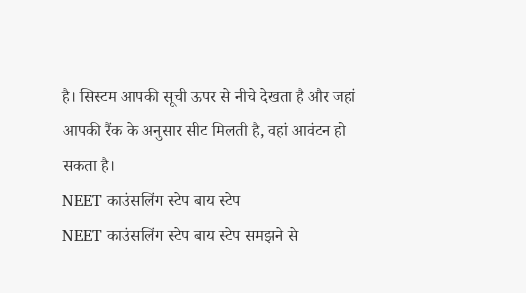है। सिस्टम आपकी सूची ऊपर से नीचे देखता है और जहां आपकी रैंक के अनुसार सीट मिलती है, वहां आवंटन हो सकता है।
NEET काउंसलिंग स्टेप बाय स्टेप
NEET काउंसलिंग स्टेप बाय स्टेप समझने से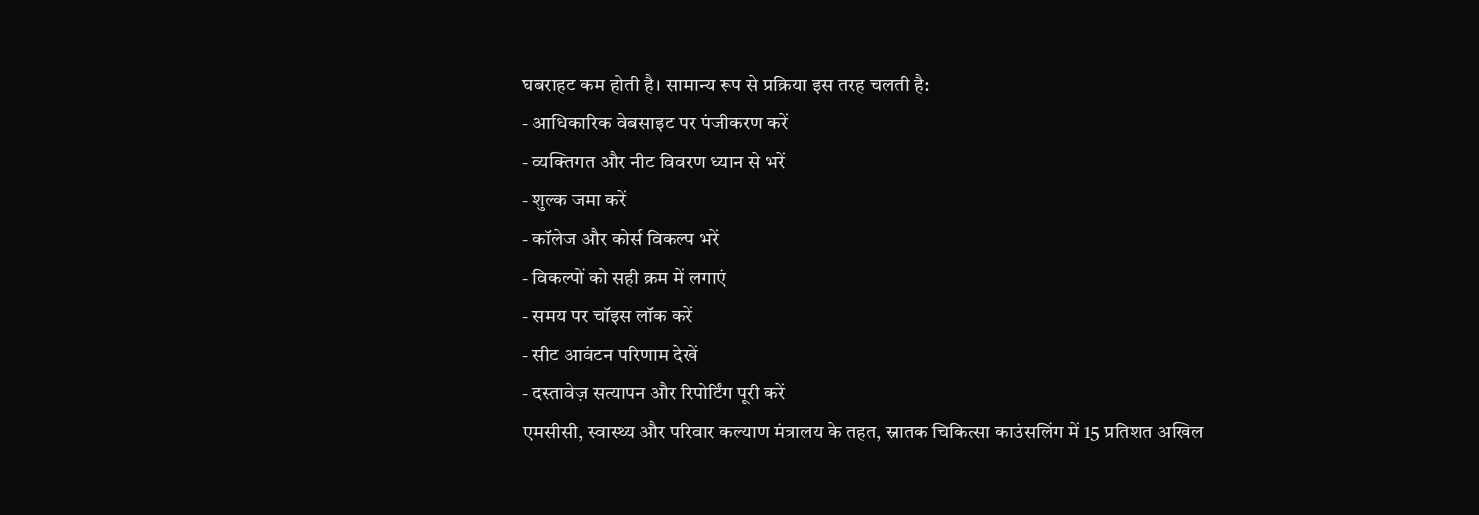घबराहट कम होती है। सामान्य रूप से प्रक्रिया इस तरह चलती है:
- आधिकारिक वेबसाइट पर पंजीकरण करें
- व्यक्तिगत और नीट विवरण ध्यान से भरें
- शुल्क जमा करें
- कॉलेज और कोर्स विकल्प भरें
- विकल्पों को सही क्रम में लगाएं
- समय पर चॉइस लॉक करें
- सीट आवंटन परिणाम देखें
- दस्तावेज़ सत्यापन और रिपोर्टिंग पूरी करें
एमसीसी, स्वास्थ्य और परिवार कल्याण मंत्रालय के तहत, स्नातक चिकित्सा काउंसलिंग में 15 प्रतिशत अखिल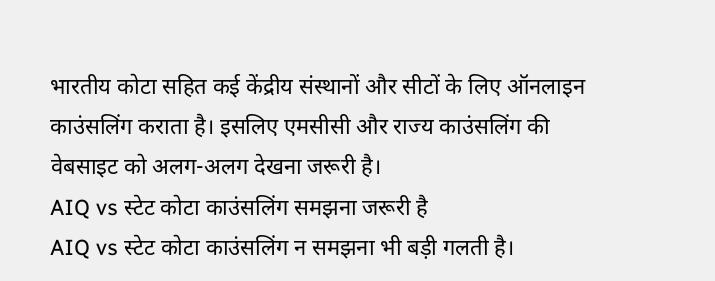भारतीय कोटा सहित कई केंद्रीय संस्थानों और सीटों के लिए ऑनलाइन काउंसलिंग कराता है। इसलिए एमसीसी और राज्य काउंसलिंग की वेबसाइट को अलग-अलग देखना जरूरी है।
AIQ vs स्टेट कोटा काउंसलिंग समझना जरूरी है
AIQ vs स्टेट कोटा काउंसलिंग न समझना भी बड़ी गलती है।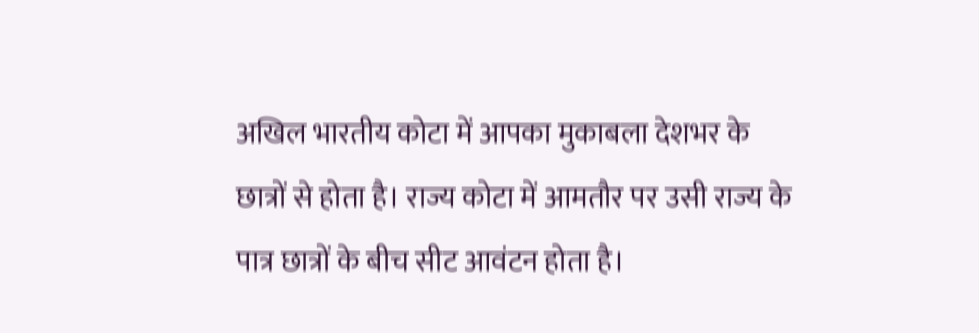अखिल भारतीय कोटा में आपका मुकाबला देशभर के छात्रों से होता है। राज्य कोटा में आमतौर पर उसी राज्य के पात्र छात्रों के बीच सीट आवंटन होता है।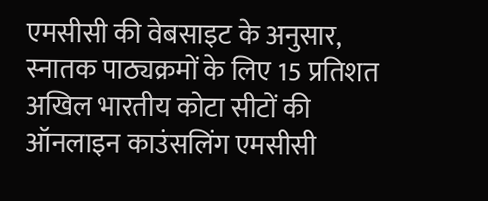एमसीसी की वेबसाइट के अनुसार, स्नातक पाठ्यक्रमों के लिए 15 प्रतिशत अखिल भारतीय कोटा सीटों की ऑनलाइन काउंसलिंग एमसीसी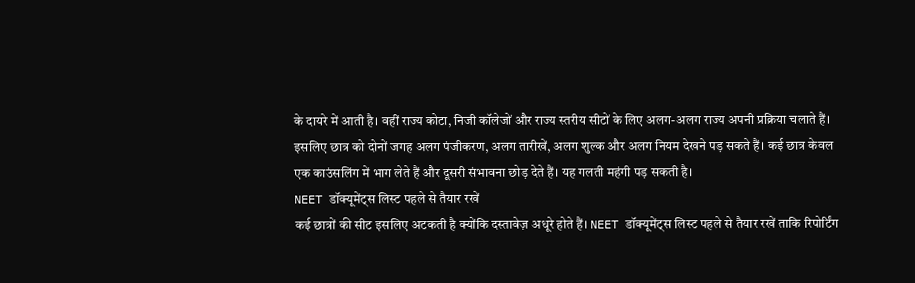के दायरे में आती है। वहीं राज्य कोटा, निजी कॉलेजों और राज्य स्तरीय सीटों के लिए अलग-अलग राज्य अपनी प्रक्रिया चलाते हैं।
इसलिए छात्र को दोनों जगह अलग पंजीकरण, अलग तारीखें, अलग शुल्क और अलग नियम देखने पड़ सकते हैं। कई छात्र केवल एक काउंसलिंग में भाग लेते हैं और दूसरी संभावना छोड़ देते हैं। यह गलती महंगी पड़ सकती है।
NEET डॉक्यूमेंट्स लिस्ट पहले से तैयार रखें
कई छात्रों की सीट इसलिए अटकती है क्योंकि दस्तावेज़ अधूरे होते हैं। NEET डॉक्यूमेंट्स लिस्ट पहले से तैयार रखें ताकि रिपोर्टिंग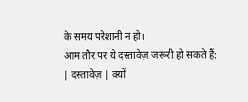के समय परेशानी न हो।
आम तौर पर ये दस्तावेज़ जरूरी हो सकते हैं:
| दस्तावेज़ | क्यों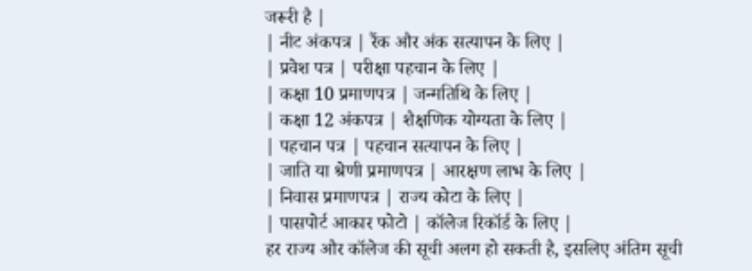जरूरी है |
| नीट अंकपत्र | रैंक और अंक सत्यापन के लिए |
| प्रवेश पत्र | परीक्षा पहचान के लिए |
| कक्षा 10 प्रमाणपत्र | जन्मतिथि के लिए |
| कक्षा 12 अंकपत्र | शैक्षणिक योग्यता के लिए |
| पहचान पत्र | पहचान सत्यापन के लिए |
| जाति या श्रेणी प्रमाणपत्र | आरक्षण लाभ के लिए |
| निवास प्रमाणपत्र | राज्य कोटा के लिए |
| पासपोर्ट आकार फोटो | कॉलेज रिकॉर्ड के लिए |
हर राज्य और कॉलेज की सूची अलग हो सकती है, इसलिए अंतिम सूची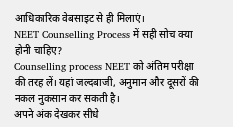आधिकारिक वेबसाइट से ही मिलाएं।
NEET Counselling Process में सही सोच क्या होनी चाहिए?
Counselling process NEET को अंतिम परीक्षा की तरह लें। यहां जल्दबाजी, अनुमान और दूसरों की नकल नुकसान कर सकती है।
अपने अंक देखकर सीधे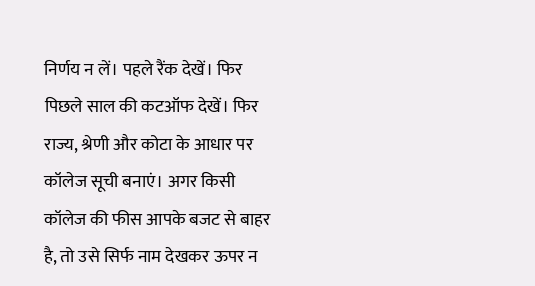निर्णय न लें। पहले रैंक देखें। फिर पिछले साल की कटऑफ देखें। फिर राज्य, श्रेणी और कोटा के आधार पर कॉलेज सूची बनाएं। अगर किसी कॉलेज की फीस आपके बजट से बाहर है, तो उसे सिर्फ नाम देखकर ऊपर न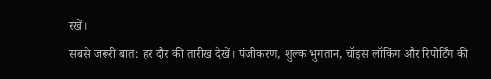रखें।
सबसे जरूरी बात: हर दौर की तारीख देखें। पंजीकरण, शुल्क भुगतान, चॉइस लॉकिंग और रिपोर्टिंग की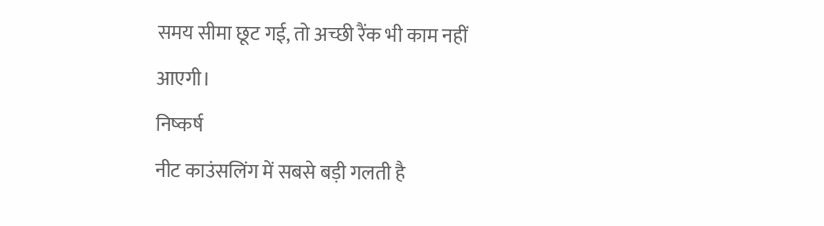समय सीमा छूट गई, तो अच्छी रैंक भी काम नहीं आएगी।
निष्कर्ष
नीट काउंसलिंग में सबसे बड़ी गलती है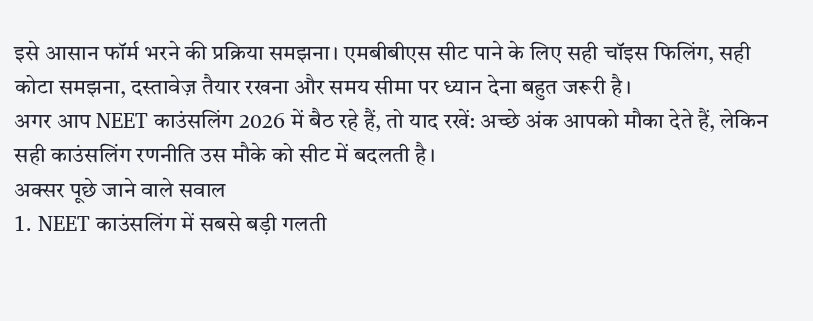इसे आसान फॉर्म भरने की प्रक्रिया समझना। एमबीबीएस सीट पाने के लिए सही चॉइस फिलिंग, सही कोटा समझना, दस्तावेज़ तैयार रखना और समय सीमा पर ध्यान देना बहुत जरूरी है।
अगर आप NEET काउंसलिंग 2026 में बैठ रहे हैं, तो याद रखें: अच्छे अंक आपको मौका देते हैं, लेकिन सही काउंसलिंग रणनीति उस मौके को सीट में बदलती है।
अक्सर पूछे जाने वाले सवाल
1. NEET काउंसलिंग में सबसे बड़ी गलती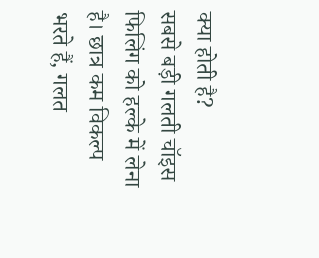क्या होती है?
सबसे बड़ी गलती चॉइस फिलिंग को हल्के में लेना है। छात्र कम विकल्प भरते हैं, गलत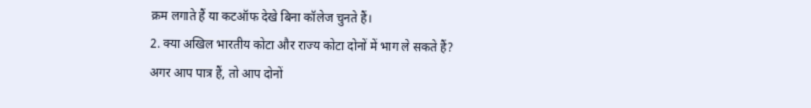क्रम लगाते हैं या कटऑफ देखे बिना कॉलेज चुनते हैं।
2. क्या अखिल भारतीय कोटा और राज्य कोटा दोनों में भाग ले सकते हैं?
अगर आप पात्र हैं, तो आप दोनों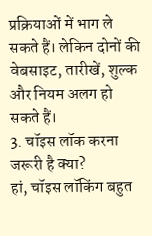प्रक्रियाओं में भाग ले सकते हैं। लेकिन दोनों की वेबसाइट, तारीखें, शुल्क और नियम अलग हो सकते हैं।
3. चॉइस लॉक करना जरूरी है क्या?
हां, चॉइस लॉकिंग बहुत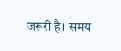जरूरी है। समय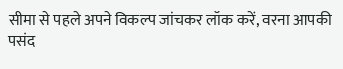सीमा से पहले अपने विकल्प जांचकर लॉक करें, वरना आपकी पसंद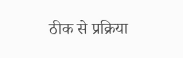ठीक से प्रक्रिया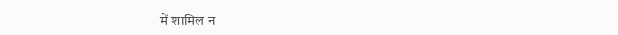में शामिल न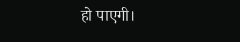हो पाएगी।